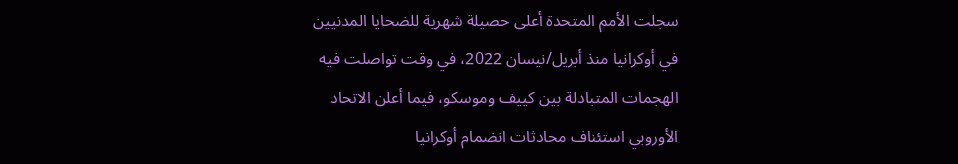سجلت الأمم المتحدة أعلى حصيلة شهرية للضحايا المدنيين في أوكرانيا منذ أبريل/نيسان 2022، في وقت تواصلت فيه الهجمات المتبادلة بين كييف وموسكو، فيما أعلن الاتحاد الأوروبي استئناف محادثات انضمام أوكرانيا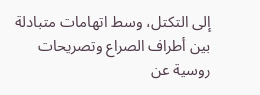إلى التكتل، وسط اتهامات متبادلة بين أطراف الصراع وتصريحات روسية عن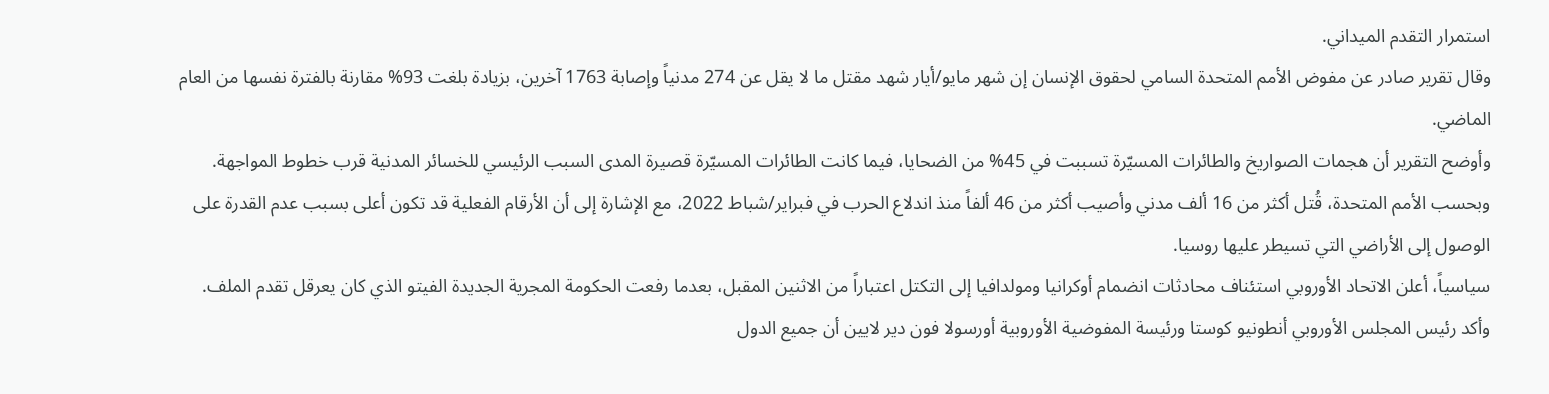استمرار التقدم الميداني.
وقال تقرير صادر عن مفوض الأمم المتحدة السامي لحقوق الإنسان إن شهر مايو/أيار شهد مقتل ما لا يقل عن 274 مدنياً وإصابة 1763 آخرين، بزيادة بلغت 93% مقارنة بالفترة نفسها من العام الماضي.
وأوضح التقرير أن هجمات الصواريخ والطائرات المسيّرة تسببت في 45% من الضحايا، فيما كانت الطائرات المسيّرة قصيرة المدى السبب الرئيسي للخسائر المدنية قرب خطوط المواجهة.
وبحسب الأمم المتحدة، قُتل أكثر من 16 ألف مدني وأصيب أكثر من 46 ألفاً منذ اندلاع الحرب في فبراير/شباط 2022، مع الإشارة إلى أن الأرقام الفعلية قد تكون أعلى بسبب عدم القدرة على الوصول إلى الأراضي التي تسيطر عليها روسيا.
سياسياً، أعلن الاتحاد الأوروبي استئناف محادثات انضمام أوكرانيا ومولدافيا إلى التكتل اعتباراً من الاثنين المقبل، بعدما رفعت الحكومة المجرية الجديدة الفيتو الذي كان يعرقل تقدم الملف.
وأكد رئيس المجلس الأوروبي أنطونيو كوستا ورئيسة المفوضية الأوروبية أورسولا فون دير لايين أن جميع الدول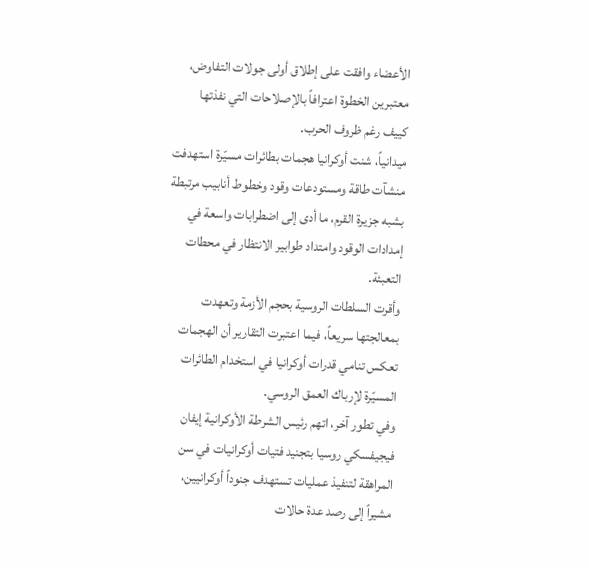الأعضاء وافقت على إطلاق أولى جولات التفاوض، معتبرين الخطوة اعترافاً بالإصلاحات التي نفذتها كييف رغم ظروف الحرب.
ميدانياً، شنت أوكرانيا هجمات بطائرات مسيّرة استهدفت منشآت طاقة ومستودعات وقود وخطوط أنابيب مرتبطة بشبه جزيرة القرم، ما أدى إلى اضطرابات واسعة في إمدادات الوقود وامتداد طوابير الانتظار في محطات التعبئة.
وأقرت السلطات الروسية بحجم الأزمة وتعهدت بمعالجتها سريعاً، فيما اعتبرت التقارير أن الهجمات تعكس تنامي قدرات أوكرانيا في استخدام الطائرات المسيّرة لإرباك العمق الروسي.
وفي تطور آخر، اتهم رئيس الشرطة الأوكرانية إيفان فيجيفسكي روسيا بتجنيد فتيات أوكرانيات في سن المراهقة لتنفيذ عمليات تستهدف جنوداً أوكرانيين، مشيراً إلى رصد عدة حالات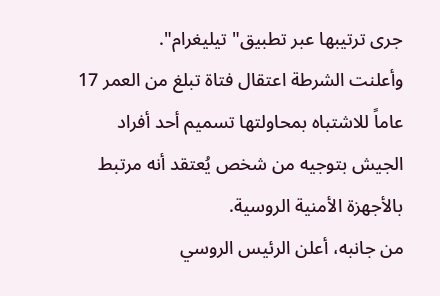جرى ترتيبها عبر تطبيق" تيليغرام".
وأعلنت الشرطة اعتقال فتاة تبلغ من العمر 17 عاماً للاشتباه بمحاولتها تسميم أحد أفراد الجيش بتوجيه من شخص يُعتقد أنه مرتبط بالأجهزة الأمنية الروسية.
من جانبه، أعلن الرئيس الروسي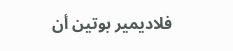فلاديمير بوتين أن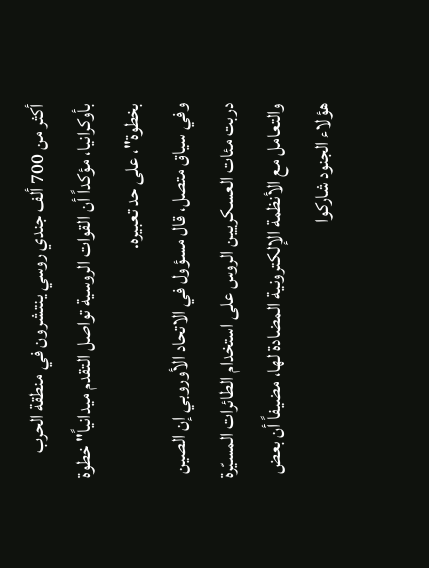أكثر من 700 ألف جندي روسي ينتشرون في منطقة الحرب بأوكرانيا، مؤكداً أن القوات الروسية تواصل التقدم ميدانياً" خطوة بخطوة"، على حد تعبيره.
وفي سياق متصل، قال مسؤول في الاتحاد الأوروبي إن الصين دربت مئات العسكريين الروس على استخدام الطائرات المسيّرة والتعامل مع الأنظمة الإلكترونية المضادة لها، مضيفاً أن بعض هؤلاء الجنود شاركوا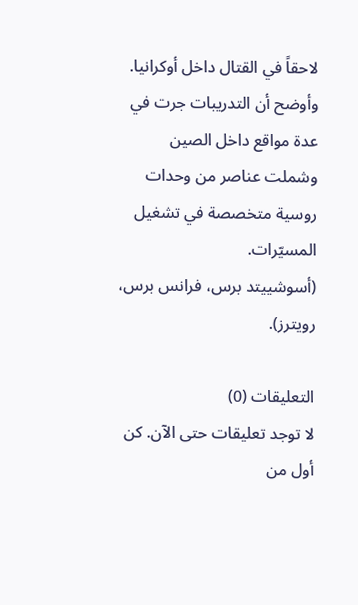لاحقاً في القتال داخل أوكرانيا.
وأوضح أن التدريبات جرت في عدة مواقع داخل الصين وشملت عناصر من وحدات روسية متخصصة في تشغيل المسيّرات.
(أسوشييتد برس، فرانس برس، رويترز).

التعليقات (0)
لا توجد تعليقات حتى الآن. كن أول من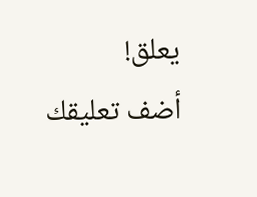يعلق!
أضف تعليقك